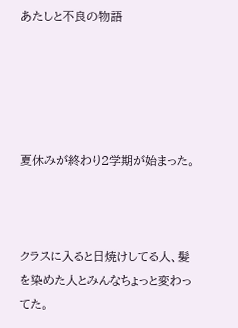あたしと不良の物語





夏休みが終わり2学期が始まった。



クラスに入ると日焼けしてる人、髪を染めた人とみんなちょっと変わってた。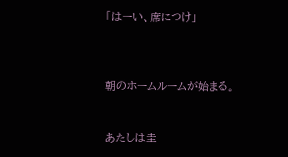「はーい、席につけ」



朝のホームルームが始まる。


あたしは圭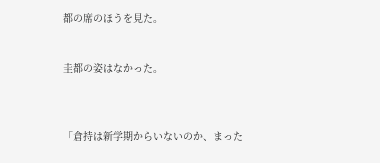都の席のほうを見た。


圭都の姿はなかった。



「倉持は新学期からいないのか、まった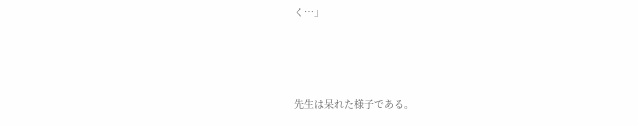く…」



先生は呆れた様子である。